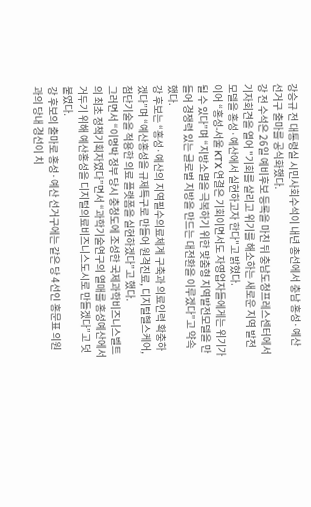강승규 전 대통령실 시민사회수석이 내년 총선에서 충남 홍성·예산 선거구 출마를 공식화했다.
강 전 수석은 26일 예비후보 등록을 마친 뒤 충남도청프레스센터에서 기자회견을 열어 "기회를 살리고 위기를 해소하는 새로운 지역 발전모델을 홍성·예산에서 실현하고자 한다"고 밝혔다.
이어 “홍성-서울 KTX 연결은 기회이면서도 자영업자들에게는 위기가 될 수 있다”며 “지방소멸을 극복하기 위한 맞춤형 지역발전모델을 만들어 경쟁력 있는 글로벌 지방을 만드는 대전환을 이루겠다”고 약속했다.
강 후보는 “홍성·예산의 지역필수의료체계 구축과 의료인력 확충하겠다”며 “예산홍성을 규제특구로 만들어 원격진료, 디지털헬스케어, 첨단기술을 적용한 의료 플랫폼을 실현하겠다”고 했다.
그러면서 “이명박 정부 당시 충청도에 조성한 국제과학비즈니스벨트의 최초 정책기획자였다”면서 “과학기술연구의 열매를 홍성예산에서 거두기 위해 예산홍성을 디지털의료비즈니스도시로 만들겠다”고 덧붙였다.
강 후보의 출마로 홍성·예산 선거구에는 같은 당 4선인 홍문표 의원과의 당내 경선이 치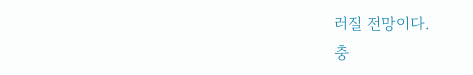러질 전망이다.
충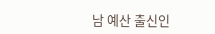남 예산 출신인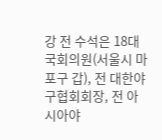강 전 수석은 18대 국회의원(서울시 마포구 갑), 전 대한야구협회회장, 전 아시아야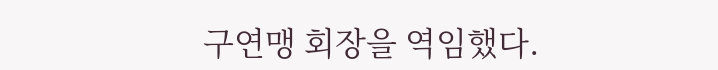구연맹 회장을 역임했다.